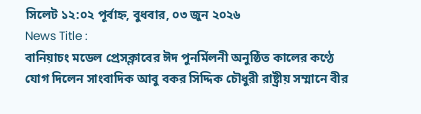সিলেট ১২:০২ পূর্বাহ্ন, বুধবার, ০৩ জুন ২০২৬
News Title :
বানিয়াচং মডেল প্রেসক্লাবের ঈদ পুনর্মিলনী অনুষ্ঠিত কালের কণ্ঠে যোগ দিলেন সাংবাদিক আবু বকর সিদ্দিক চৌধুরী রাষ্ট্রীয় সম্মানে বীর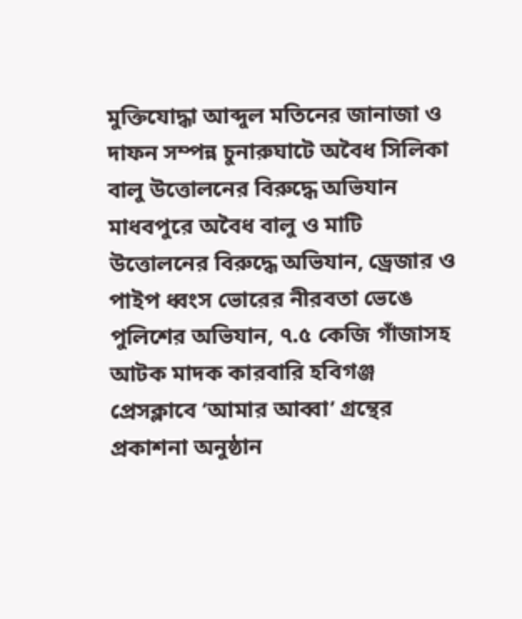মুক্তিযোদ্ধা আব্দুল মতিনের জানাজা ও দাফন সম্পন্ন চুনারুঘাটে অবৈধ সিলিকা বালু উত্তোলনের বিরুদ্ধে অভিযান মাধবপুরে অবৈধ বালু ও মাটি উত্তোলনের বিরুদ্ধে অভিযান, ড্রেজার ও পাইপ ধ্বংস ভোরের নীরবতা ভেঙে পুলিশের অভিযান, ৭.৫ কেজি গাঁজাসহ আটক মাদক কারবারি হবিগঞ্জ প্রেসক্লাবে ‘আমার আব্বা’ গ্রন্থের প্রকাশনা অনুষ্ঠান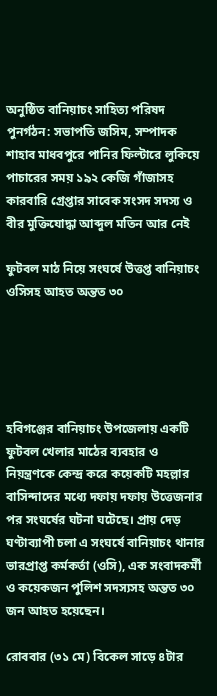অনুষ্ঠিত বানিয়াচং সাহিত্য পরিষদ পুনর্গঠন: সভাপতি জসিম, সম্পাদক শাহাব মাধবপুরে পানির ফিল্টারে লুকিয়ে পাচারের সময় ১৯২ কেজি গাঁজাসহ কারবারি গ্রেপ্তার সাবেক সংসদ সদস্য ও বীর মুক্তিযোদ্ধা আব্দুল মতিন আর নেই

ফুটবল মাঠ নিয়ে সংঘর্ষে উত্তপ্ত বানিয়াচং ওসিসহ আহত অন্তত ৩০





হবিগঞ্জের বানিয়াচং উপজেলায় একটি ফুটবল খেলার মাঠের ব্যবহার ও নিয়ন্ত্রণকে কেন্দ্র করে কয়েকটি মহল্লার বাসিন্দাদের মধ্যে দফায় দফায় উত্তেজনার পর সংঘর্ষের ঘটনা ঘটেছে। প্রায় দেড় ঘণ্টাব্যাপী চলা এ সংঘর্ষে বানিয়াচং থানার ভারপ্রাপ্ত কর্মকর্তা (ওসি), এক সংবাদকর্মী ও কয়েকজন পুলিশ সদস্যসহ অন্তত ৩০ জন আহত হয়েছেন।

রোববার (৩১ মে) বিকেল সাড়ে ৪টার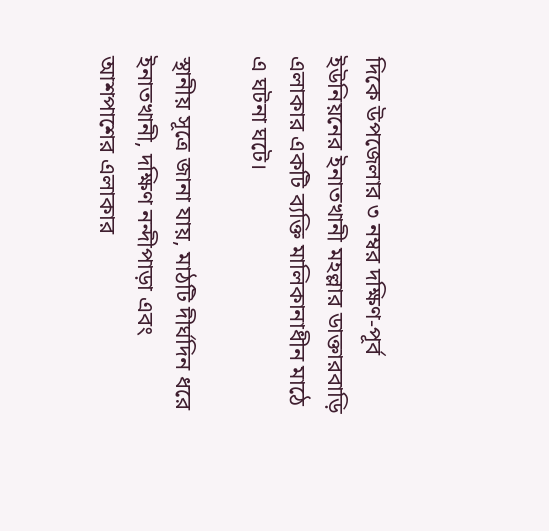দিকে উপজেলার ৩ নম্বর দক্ষিণ-পূর্ব ইউনিয়নের ইনাতখানী মহল্লার ডাক্তারবাড়ি এলাকার একটি ব্যক্তি মালিকানাধীন মাঠে এ ঘটনা ঘটে।

স্থানীয় সূত্রে জানা যায়, মাঠটি দীর্ঘদিন ধরে ইনাতখানী, দক্ষিণ নন্দীপাড়া এবং আশপাশের এলাকার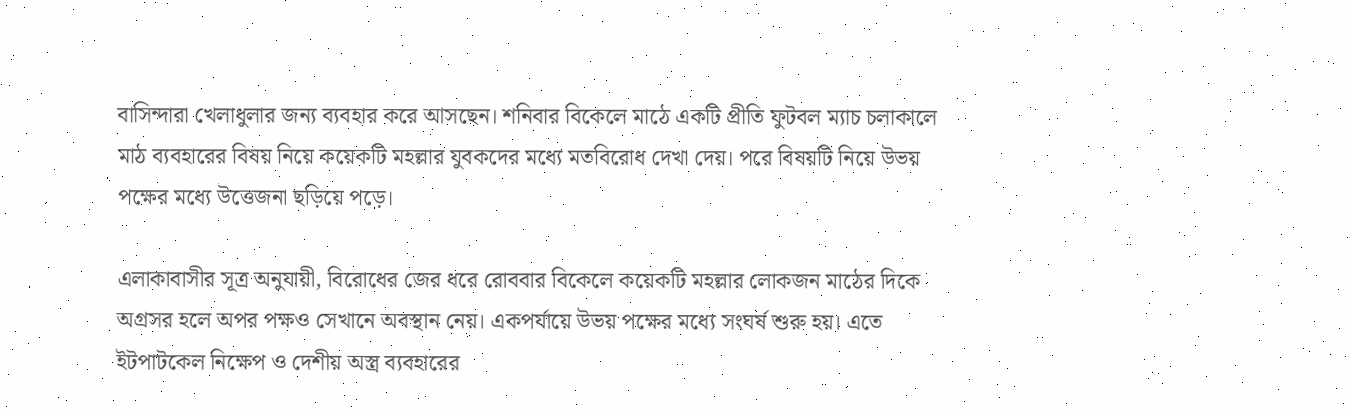বাসিন্দারা খেলাধুলার জন্য ব্যবহার করে আসছেন। শনিবার বিকেলে মাঠে একটি প্রীতি ফুটবল ম্যাচ চলাকালে মাঠ ব্যবহারের বিষয় নিয়ে কয়েকটি মহল্লার যুবকদের মধ্যে মতবিরোধ দেখা দেয়। পরে বিষয়টি নিয়ে উভয় পক্ষের মধ্যে উত্তেজনা ছড়িয়ে পড়ে।

এলাকাবাসীর সূত্র অনুযায়ী, বিরোধের জের ধরে রোববার বিকেলে কয়েকটি মহল্লার লোকজন মাঠের দিকে অগ্রসর হলে অপর পক্ষও সেখানে অবস্থান নেয়। একপর্যায়ে উভয় পক্ষের মধ্যে সংঘর্ষ শুরু হয়। এতে ইটপাটকেল নিক্ষেপ ও দেশীয় অস্ত্র ব্যবহারের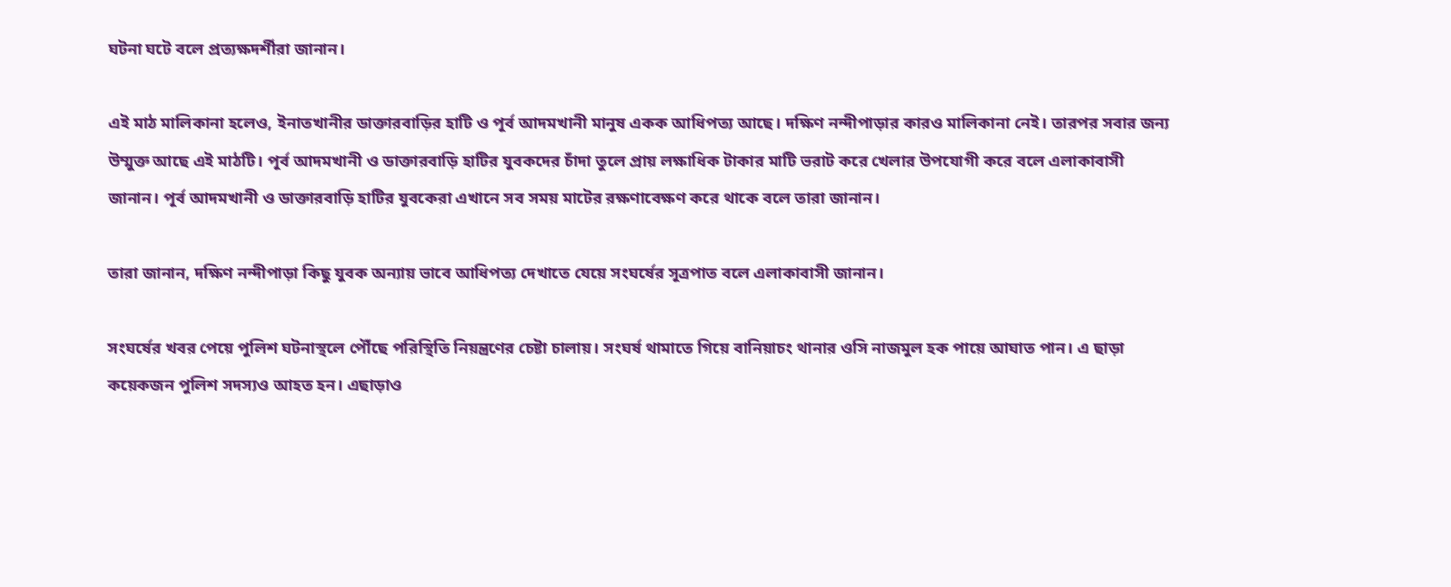ঘটনা ঘটে বলে প্রত্যক্ষদর্শীরা জানান।

এই মাঠ মালিকানা হলেও, ইনাতখানীর ডাক্তারবাড়ির হাটি ও পূর্ব আদমখানী মানুষ একক আধিপত্য আছে। দক্ষিণ নন্দীপাড়ার কারও মালিকানা নেই। তারপর সবার জন্য উম্মুক্ত আছে এই মাঠটি। পূর্ব আদমখানী ও ডাক্তারবাড়ি হাটির যুবকদের চাঁদা তুলে প্রায় লক্ষাধিক টাকার মাটি ভরাট করে খেলার উপযোগী করে বলে এলাকাবাসী জানান। পূর্ব আদমখানী ও ডাক্তারবাড়ি হাটির যুবকেরা এখানে সব সময় মাটের রক্ষণাবেক্ষণ করে থাকে বলে তারা জানান।

তারা জানান, দক্ষিণ নন্দীপাড়া কিছু যুবক অন্যায় ভাবে আধিপত্য দেখাতে যেয়ে সংঘর্ষের সূত্রপাত বলে এলাকাবাসী জানান।

সংঘর্ষের খবর পেয়ে পুলিশ ঘটনাস্থলে পৌঁছে পরিস্থিতি নিয়ন্ত্রণের চেষ্টা চালায়। সংঘর্ষ থামাতে গিয়ে বানিয়াচং থানার ওসি নাজমুল হক পায়ে আঘাত পান। এ ছাড়া কয়েকজন পুলিশ সদস্যও আহত হন। এছাড়াও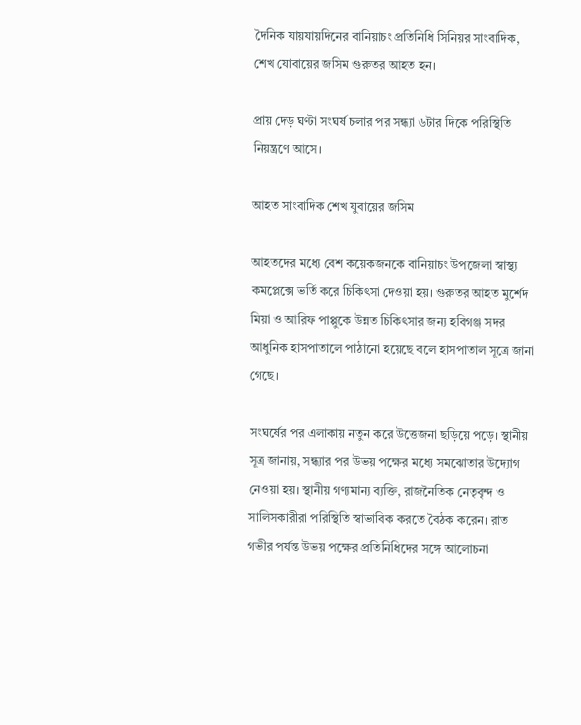দৈনিক যায়যায়দিনের বানিয়াচং প্রতিনিধি সিনিয়র সাংবাদিক, শেখ যোবায়ের জসিম গুরুতর আহত হন।

প্রায় দেড় ঘণ্টা সংঘর্ষ চলার পর সন্ধ্যা ৬টার দিকে পরিস্থিতি নিয়ন্ত্রণে আসে।

আহত সাংবাদিক শেখ যুবায়ের জসিম

আহতদের মধ্যে বেশ কয়েকজনকে বানিয়াচং উপজেলা স্বাস্থ্য কমপ্লেক্সে ভর্তি করে চিকিৎসা দেওয়া হয়। গুরুতর আহত মুর্শেদ মিয়া ও আরিফ পাপ্পুকে উন্নত চিকিৎসার জন্য হবিগঞ্জ সদর আধুনিক হাসপাতালে পাঠানো হয়েছে বলে হাসপাতাল সূত্রে জানা গেছে।

সংঘর্ষের পর এলাকায় নতুন করে উত্তেজনা ছড়িয়ে পড়ে। স্থানীয় সূত্র জানায়, সন্ধ্যার পর উভয় পক্ষের মধ্যে সমঝোতার উদ্যোগ নেওয়া হয়। স্থানীয় গণ্যমান্য ব্যক্তি, রাজনৈতিক নেতৃবৃন্দ ও সালিসকারীরা পরিস্থিতি স্বাভাবিক করতে বৈঠক করেন। রাত গভীর পর্যন্ত উভয় পক্ষের প্রতিনিধিদের সঙ্গে আলোচনা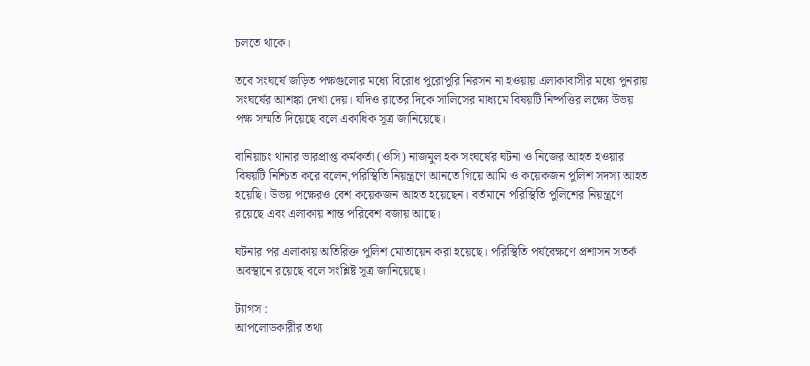চলতে থাকে।

তবে সংঘর্ষে জড়িত পক্ষগুলোর মধ্যে বিরোধ পুরোপুরি নিরসন না হওয়ায় এলাকাবাসীর মধ্যে পুনরায় সংঘর্ষের আশঙ্কা দেখা দেয়। যদিও রাতের দিকে সালিসের মাধ্যমে বিষয়টি নিষ্পত্তির লক্ষ্যে উভয় পক্ষ সম্মতি দিয়েছে বলে একাধিক সূত্র জানিয়েছে।

বানিয়াচং থানার ভারপ্রাপ্ত কর্মকর্তা (ওসি) নাজমুল হক সংঘর্ষের ঘটনা ও নিজের আহত হওয়ার বিষয়টি নিশ্চিত করে বলেন,পরিস্থিতি নিয়ন্ত্রণে আনতে গিয়ে আমি ও কয়েকজন পুলিশ সদস্য আহত হয়েছি। উভয় পক্ষেরও বেশ কয়েকজন আহত হয়েছেন। বর্তমানে পরিস্থিতি পুলিশের নিয়ন্ত্রণে রয়েছে এবং এলাকায় শান্ত পরিবেশ বজায় আছে।

ঘটনার পর এলাকায় অতিরিক্ত পুলিশ মোতায়েন করা হয়েছে। পরিস্থিতি পর্যবেক্ষণে প্রশাসন সতর্ক অবস্থানে রয়েছে বলে সংশ্লিষ্ট সূত্র জানিয়েছে।

ট্যাগস :
আপলোডকারীর তথ্য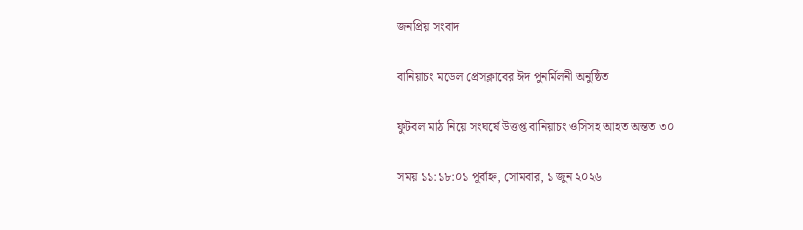জনপ্রিয় সংবাদ

বানিয়াচং মডেল প্রেসক্লাবের ঈদ পুনর্মিলনী অনুষ্ঠিত

ফুটবল মাঠ নিয়ে সংঘর্ষে উত্তপ্ত বানিয়াচং ওসিসহ আহত অন্তত ৩০

সময় ১১:১৮:০১ পূর্বাহ্ন, সোমবার, ১ জুন ২০২৬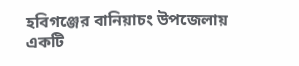হবিগঞ্জের বানিয়াচং উপজেলায় একটি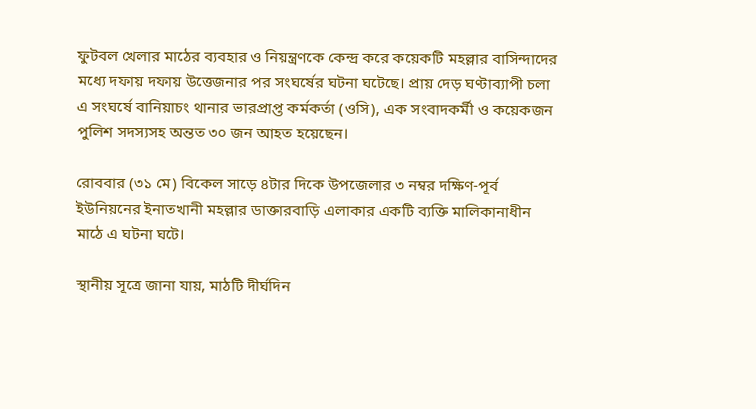ফুটবল খেলার মাঠের ব্যবহার ও নিয়ন্ত্রণকে কেন্দ্র করে কয়েকটি মহল্লার বাসিন্দাদের মধ্যে দফায় দফায় উত্তেজনার পর সংঘর্ষের ঘটনা ঘটেছে। প্রায় দেড় ঘণ্টাব্যাপী চলা এ সংঘর্ষে বানিয়াচং থানার ভারপ্রাপ্ত কর্মকর্তা (ওসি), এক সংবাদকর্মী ও কয়েকজন পুলিশ সদস্যসহ অন্তত ৩০ জন আহত হয়েছেন।

রোববার (৩১ মে) বিকেল সাড়ে ৪টার দিকে উপজেলার ৩ নম্বর দক্ষিণ-পূর্ব ইউনিয়নের ইনাতখানী মহল্লার ডাক্তারবাড়ি এলাকার একটি ব্যক্তি মালিকানাধীন মাঠে এ ঘটনা ঘটে।

স্থানীয় সূত্রে জানা যায়, মাঠটি দীর্ঘদিন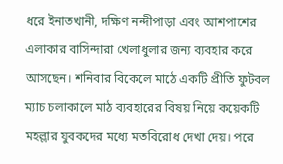ধরে ইনাতখানী, দক্ষিণ নন্দীপাড়া এবং আশপাশের এলাকার বাসিন্দারা খেলাধুলার জন্য ব্যবহার করে আসছেন। শনিবার বিকেলে মাঠে একটি প্রীতি ফুটবল ম্যাচ চলাকালে মাঠ ব্যবহারের বিষয় নিয়ে কয়েকটি মহল্লার যুবকদের মধ্যে মতবিরোধ দেখা দেয়। পরে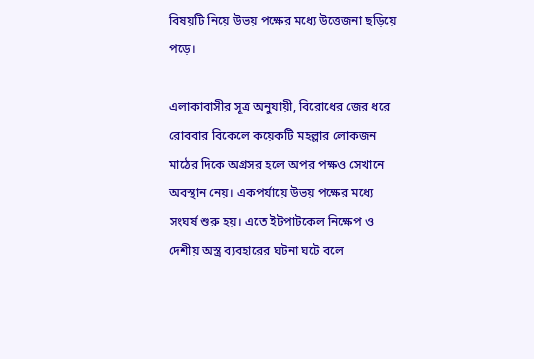বিষয়টি নিয়ে উভয় পক্ষের মধ্যে উত্তেজনা ছড়িয়ে পড়ে।

এলাকাবাসীর সূত্র অনুযায়ী, বিরোধের জের ধরে রোববার বিকেলে কয়েকটি মহল্লার লোকজন মাঠের দিকে অগ্রসর হলে অপর পক্ষও সেখানে অবস্থান নেয়। একপর্যায়ে উভয় পক্ষের মধ্যে সংঘর্ষ শুরু হয়। এতে ইটপাটকেল নিক্ষেপ ও দেশীয় অস্ত্র ব্যবহারের ঘটনা ঘটে বলে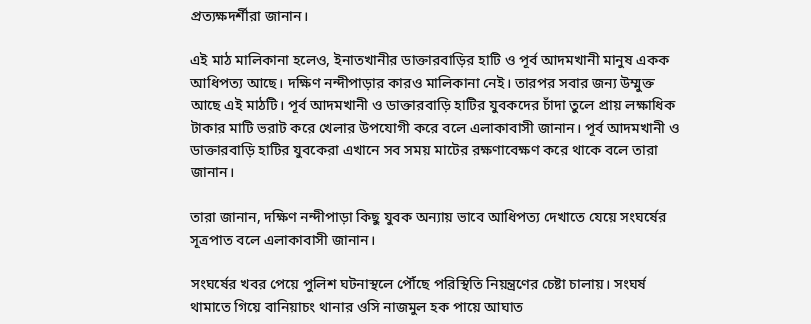প্রত্যক্ষদর্শীরা জানান।

এই মাঠ মালিকানা হলেও, ইনাতখানীর ডাক্তারবাড়ির হাটি ও পূর্ব আদমখানী মানুষ একক আধিপত্য আছে। দক্ষিণ নন্দীপাড়ার কারও মালিকানা নেই। তারপর সবার জন্য উম্মুক্ত আছে এই মাঠটি। পূর্ব আদমখানী ও ডাক্তারবাড়ি হাটির যুবকদের চাঁদা তুলে প্রায় লক্ষাধিক টাকার মাটি ভরাট করে খেলার উপযোগী করে বলে এলাকাবাসী জানান। পূর্ব আদমখানী ও ডাক্তারবাড়ি হাটির যুবকেরা এখানে সব সময় মাটের রক্ষণাবেক্ষণ করে থাকে বলে তারা জানান।

তারা জানান, দক্ষিণ নন্দীপাড়া কিছু যুবক অন্যায় ভাবে আধিপত্য দেখাতে যেয়ে সংঘর্ষের সূত্রপাত বলে এলাকাবাসী জানান।

সংঘর্ষের খবর পেয়ে পুলিশ ঘটনাস্থলে পৌঁছে পরিস্থিতি নিয়ন্ত্রণের চেষ্টা চালায়। সংঘর্ষ থামাতে গিয়ে বানিয়াচং থানার ওসি নাজমুল হক পায়ে আঘাত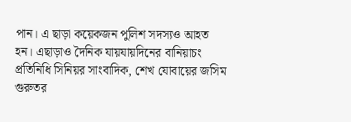পান। এ ছাড়া কয়েকজন পুলিশ সদস্যও আহত হন। এছাড়াও দৈনিক যায়যায়দিনের বানিয়াচং প্রতিনিধি সিনিয়র সাংবাদিক, শেখ যোবায়ের জসিম গুরুতর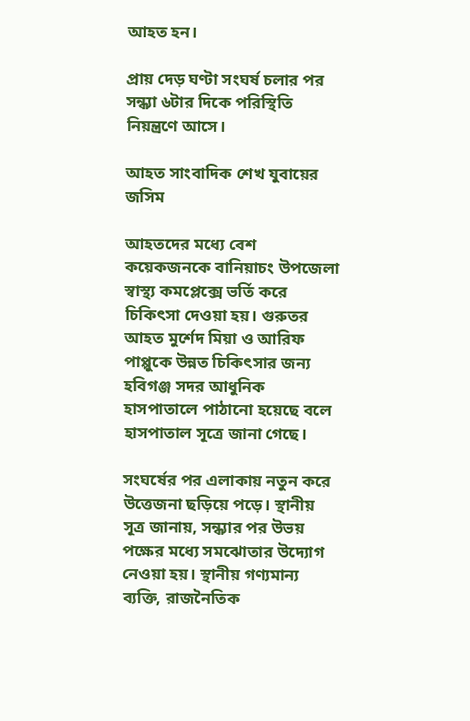আহত হন।

প্রায় দেড় ঘণ্টা সংঘর্ষ চলার পর সন্ধ্যা ৬টার দিকে পরিস্থিতি নিয়ন্ত্রণে আসে।

আহত সাংবাদিক শেখ যুবায়ের জসিম

আহতদের মধ্যে বেশ কয়েকজনকে বানিয়াচং উপজেলা স্বাস্থ্য কমপ্লেক্সে ভর্তি করে চিকিৎসা দেওয়া হয়। গুরুতর আহত মুর্শেদ মিয়া ও আরিফ পাপ্পুকে উন্নত চিকিৎসার জন্য হবিগঞ্জ সদর আধুনিক হাসপাতালে পাঠানো হয়েছে বলে হাসপাতাল সূত্রে জানা গেছে।

সংঘর্ষের পর এলাকায় নতুন করে উত্তেজনা ছড়িয়ে পড়ে। স্থানীয় সূত্র জানায়, সন্ধ্যার পর উভয় পক্ষের মধ্যে সমঝোতার উদ্যোগ নেওয়া হয়। স্থানীয় গণ্যমান্য ব্যক্তি, রাজনৈতিক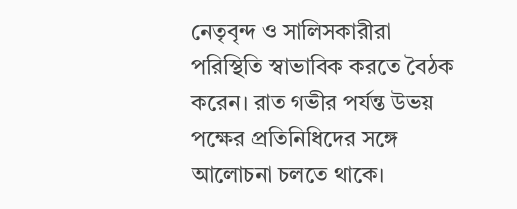নেতৃবৃন্দ ও সালিসকারীরা পরিস্থিতি স্বাভাবিক করতে বৈঠক করেন। রাত গভীর পর্যন্ত উভয় পক্ষের প্রতিনিধিদের সঙ্গে আলোচনা চলতে থাকে।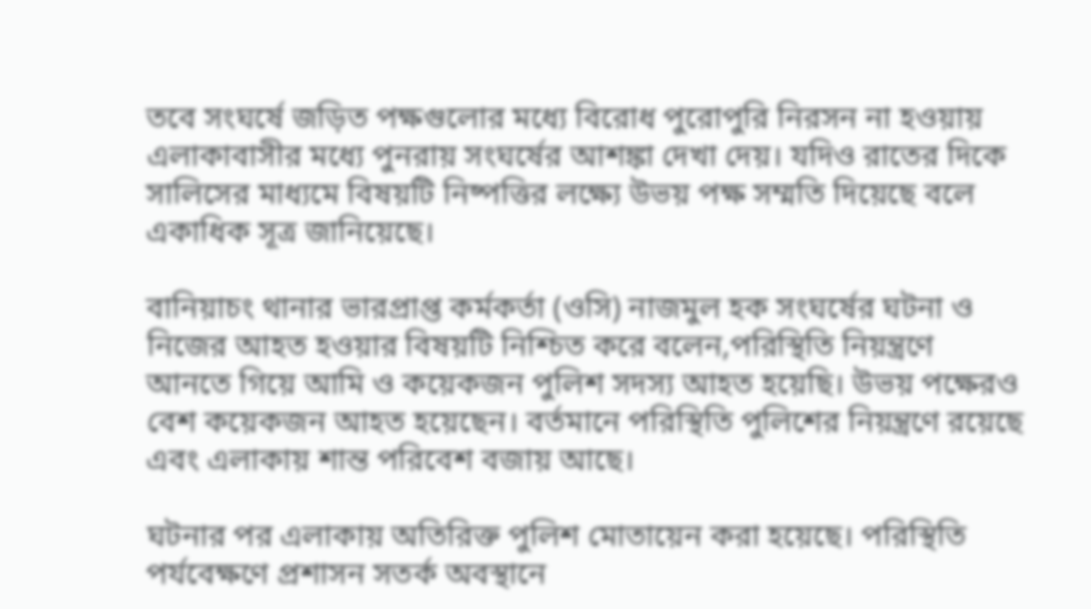তবে সংঘর্ষে জড়িত পক্ষগুলোর মধ্যে বিরোধ পুরোপুরি নিরসন না হওয়ায় এলাকাবাসীর মধ্যে পুনরায় সংঘর্ষের আশঙ্কা দেখা দেয়। যদিও রাতের দিকে সালিসের মাধ্যমে বিষয়টি নিষ্পত্তির লক্ষ্যে উভয় পক্ষ সম্মতি দিয়েছে বলে একাধিক সূত্র জানিয়েছে।

বানিয়াচং থানার ভারপ্রাপ্ত কর্মকর্তা (ওসি) নাজমুল হক সংঘর্ষের ঘটনা ও নিজের আহত হওয়ার বিষয়টি নিশ্চিত করে বলেন,পরিস্থিতি নিয়ন্ত্রণে আনতে গিয়ে আমি ও কয়েকজন পুলিশ সদস্য আহত হয়েছি। উভয় পক্ষেরও বেশ কয়েকজন আহত হয়েছেন। বর্তমানে পরিস্থিতি পুলিশের নিয়ন্ত্রণে রয়েছে এবং এলাকায় শান্ত পরিবেশ বজায় আছে।

ঘটনার পর এলাকায় অতিরিক্ত পুলিশ মোতায়েন করা হয়েছে। পরিস্থিতি পর্যবেক্ষণে প্রশাসন সতর্ক অবস্থানে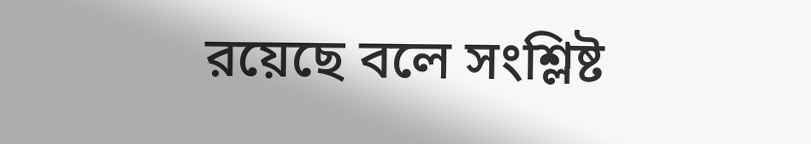রয়েছে বলে সংশ্লিষ্ট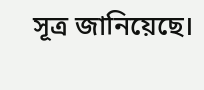সূত্র জানিয়েছে।